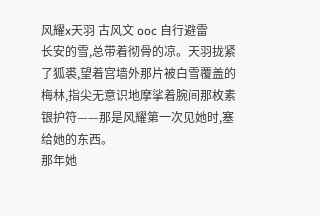风耀x天羽 古风文 ooc 自行避雷
长安的雪,总带着彻骨的凉。天羽拢紧了狐裘,望着宫墙外那片被白雪覆盖的梅林,指尖无意识地摩挲着腕间那枚素银护符——那是风耀第一次见她时,塞给她的东西。
那年她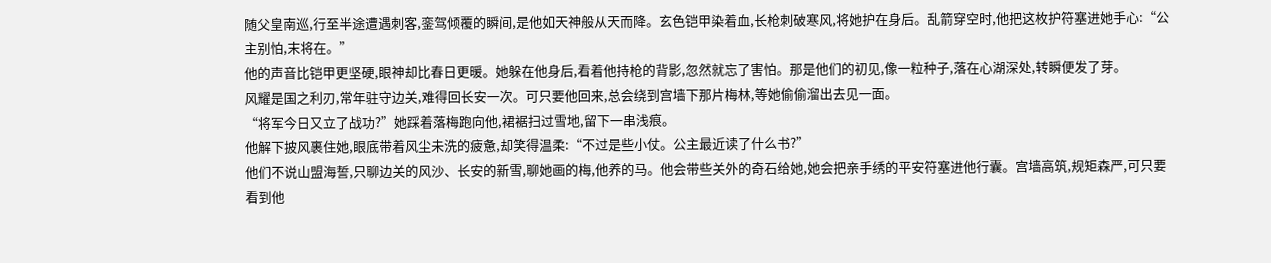随父皇南巡,行至半途遭遇刺客,銮驾倾覆的瞬间,是他如天神般从天而降。玄色铠甲染着血,长枪刺破寒风,将她护在身后。乱箭穿空时,他把这枚护符塞进她手心:“公主别怕,末将在。”
他的声音比铠甲更坚硬,眼神却比春日更暖。她躲在他身后,看着他持枪的背影,忽然就忘了害怕。那是他们的初见,像一粒种子,落在心湖深处,转瞬便发了芽。
风耀是国之利刃,常年驻守边关,难得回长安一次。可只要他回来,总会绕到宫墙下那片梅林,等她偷偷溜出去见一面。
“将军今日又立了战功?”她踩着落梅跑向他,裙裾扫过雪地,留下一串浅痕。
他解下披风裹住她,眼底带着风尘未洗的疲惫,却笑得温柔:“不过是些小仗。公主最近读了什么书?”
他们不说山盟海誓,只聊边关的风沙、长安的新雪,聊她画的梅,他养的马。他会带些关外的奇石给她,她会把亲手绣的平安符塞进他行囊。宫墙高筑,规矩森严,可只要看到他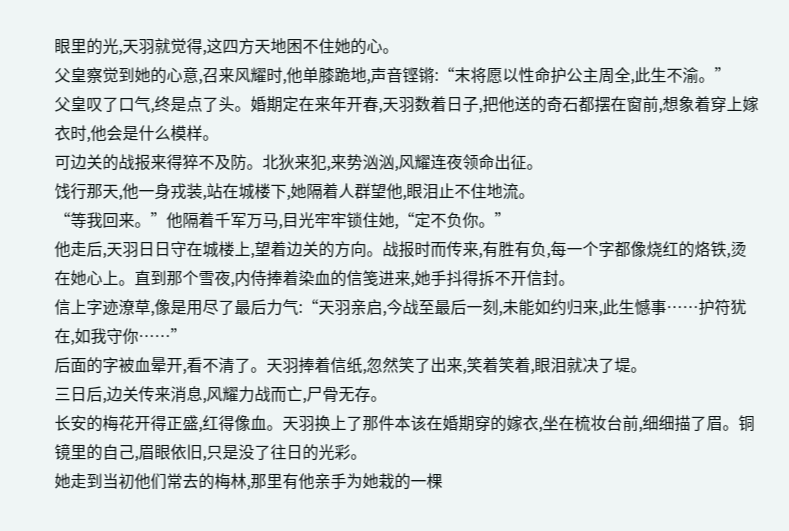眼里的光,天羽就觉得,这四方天地困不住她的心。
父皇察觉到她的心意,召来风耀时,他单膝跪地,声音铿锵:“末将愿以性命护公主周全,此生不渝。”
父皇叹了口气,终是点了头。婚期定在来年开春,天羽数着日子,把他送的奇石都摆在窗前,想象着穿上嫁衣时,他会是什么模样。
可边关的战报来得猝不及防。北狄来犯,来势汹汹,风耀连夜领命出征。
饯行那天,他一身戎装,站在城楼下,她隔着人群望他,眼泪止不住地流。
“等我回来。”他隔着千军万马,目光牢牢锁住她,“定不负你。”
他走后,天羽日日守在城楼上,望着边关的方向。战报时而传来,有胜有负,每一个字都像烧红的烙铁,烫在她心上。直到那个雪夜,内侍捧着染血的信笺进来,她手抖得拆不开信封。
信上字迹潦草,像是用尽了最后力气:“天羽亲启,今战至最后一刻,未能如约归来,此生憾事……护符犹在,如我守你……”
后面的字被血晕开,看不清了。天羽捧着信纸,忽然笑了出来,笑着笑着,眼泪就决了堤。
三日后,边关传来消息,风耀力战而亡,尸骨无存。
长安的梅花开得正盛,红得像血。天羽换上了那件本该在婚期穿的嫁衣,坐在梳妆台前,细细描了眉。铜镜里的自己,眉眼依旧,只是没了往日的光彩。
她走到当初他们常去的梅林,那里有他亲手为她栽的一棵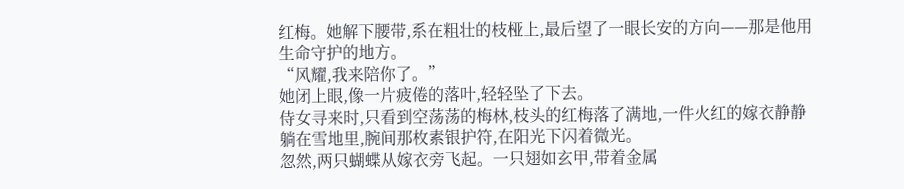红梅。她解下腰带,系在粗壮的枝桠上,最后望了一眼长安的方向——那是他用生命守护的地方。
“风耀,我来陪你了。”
她闭上眼,像一片疲倦的落叶,轻轻坠了下去。
侍女寻来时,只看到空荡荡的梅林,枝头的红梅落了满地,一件火红的嫁衣静静躺在雪地里,腕间那枚素银护符,在阳光下闪着微光。
忽然,两只蝴蝶从嫁衣旁飞起。一只翅如玄甲,带着金属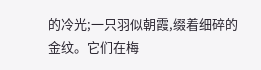的冷光;一只羽似朝霞,缀着细碎的金纹。它们在梅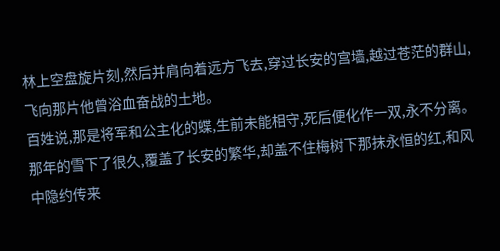林上空盘旋片刻,然后并肩向着远方飞去,穿过长安的宫墙,越过苍茫的群山,飞向那片他曾浴血奋战的土地。
百姓说,那是将军和公主化的蝶,生前未能相守,死后便化作一双,永不分离。
那年的雪下了很久,覆盖了长安的繁华,却盖不住梅树下那抹永恒的红,和风中隐约传来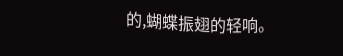的,蝴蝶振翅的轻响。